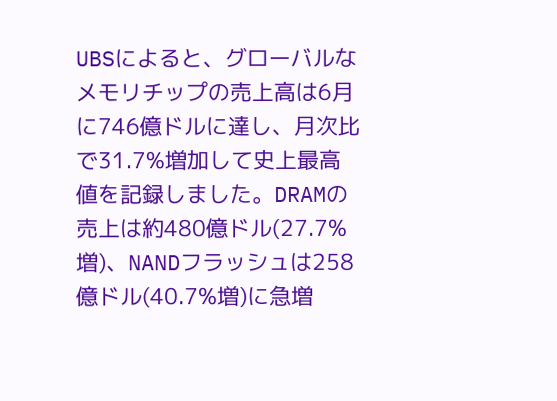UBSによると、グローバルなメモリチップの売上高は6月に746億ドルに達し、月次比で31.7%増加して史上最高値を記録しました。DRAMの売上は約480億ドル(27.7%増)、NANDフラッシュは258億ドル(40.7%増)に急増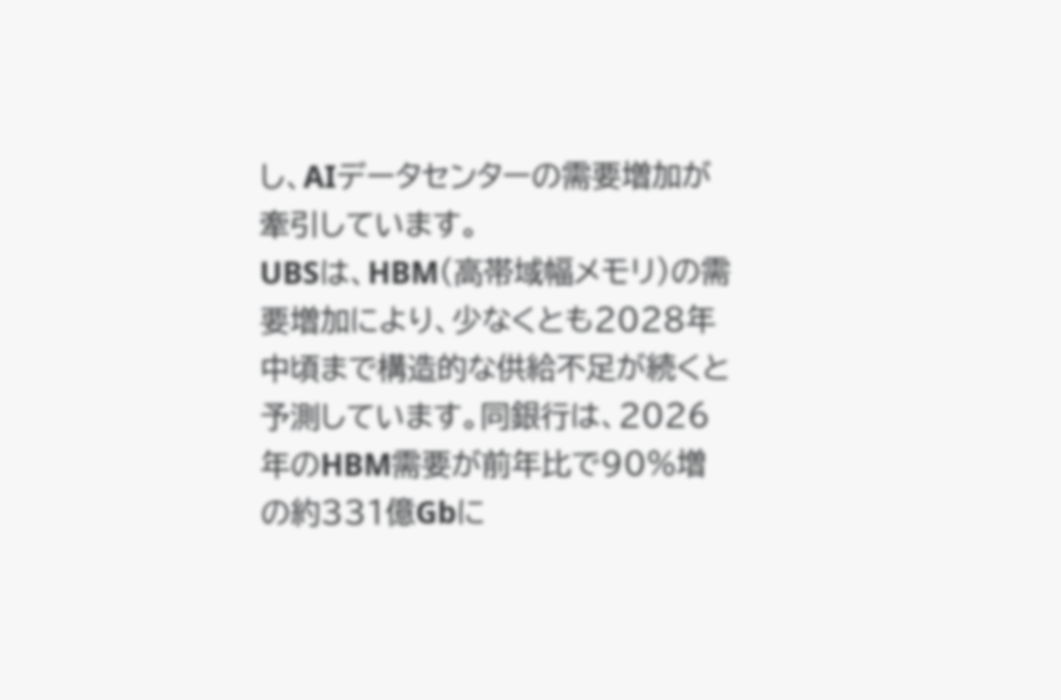し、AIデータセンターの需要増加が牽引しています。
UBSは、HBM(高帯域幅メモリ)の需要増加により、少なくとも2028年中頃まで構造的な供給不足が続くと予測しています。同銀行は、2026年のHBM需要が前年比で90%増の約331億Gbに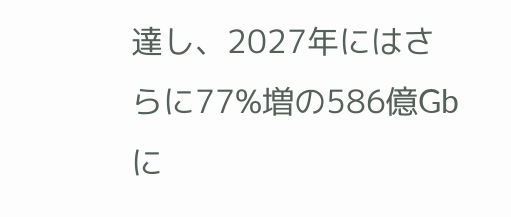達し、2027年にはさらに77%増の586億Gbに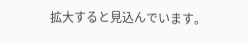拡大すると見込んでいます。